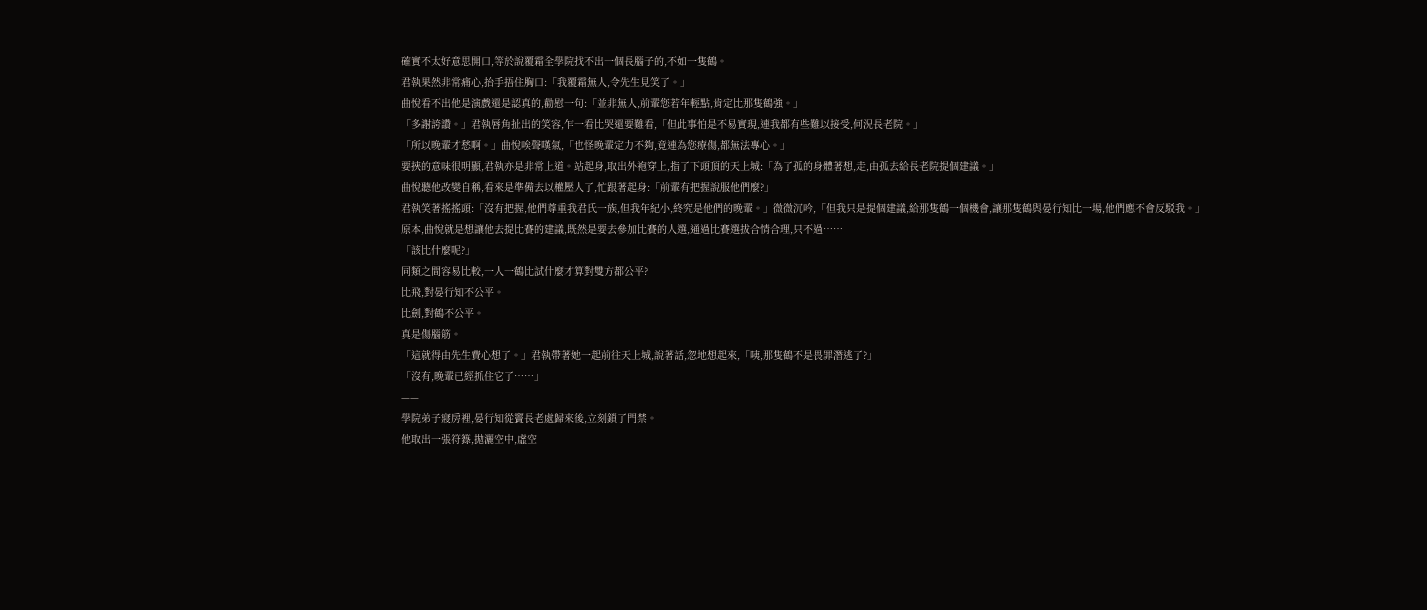確實不太好意思開口,等於說覆霜全學院找不出一個長腦子的,不如一隻鶴。
君執果然非常痛心,抬手捂住胸口:「我覆霜無人,令先生見笑了。」
曲悅看不出他是演戲還是認真的,勸慰一句:「並非無人,前輩您若年輕點,肯定比那隻鶴強。」
「多謝誇讚。」君執唇角扯出的笑容,乍一看比哭還要難看,「但此事怕是不易實現,連我都有些難以接受,何況長老院。」
「所以晚輩才愁啊。」曲悅唉聲嘆氣,「也怪晚輩定力不夠,竟連為您療傷,都無法專心。」
要挾的意味很明顯,君執亦是非常上道。站起身,取出外袍穿上,指了下頭頂的天上城:「為了孤的身體著想,走,由孤去給長老院提個建議。」
曲悅聽他改變自稱,看來是準備去以權壓人了,忙跟著起身:「前輩有把握說服他們麼?」
君執笑著搖搖頭:「沒有把握,他們尊重我君氏一族,但我年紀小,終究是他們的晚輩。」微微沉吟,「但我只是提個建議,給那隻鶴一個機會,讓那隻鶴與晏行知比一場,他們應不會反駁我。」
原本,曲悅就是想讓他去提比賽的建議,既然是要去參加比賽的人選,通過比賽選拔合情合理,只不過……
「該比什麼呢?」
同類之間容易比較,一人一鶴比試什麼才算對雙方都公平?
比飛,對晏行知不公平。
比劍,對鶴不公平。
真是傷腦筋。
「這就得由先生費心想了。」君執帶著她一起前往天上城,說著話,忽地想起來,「咦,那隻鶴不是畏罪潛逃了?」
「沒有,晚輩已經抓住它了……」
——
學院弟子寢房裡,晏行知從竇長老處歸來後,立刻鎖了門禁。
他取出一張符籙,拋灑空中,虛空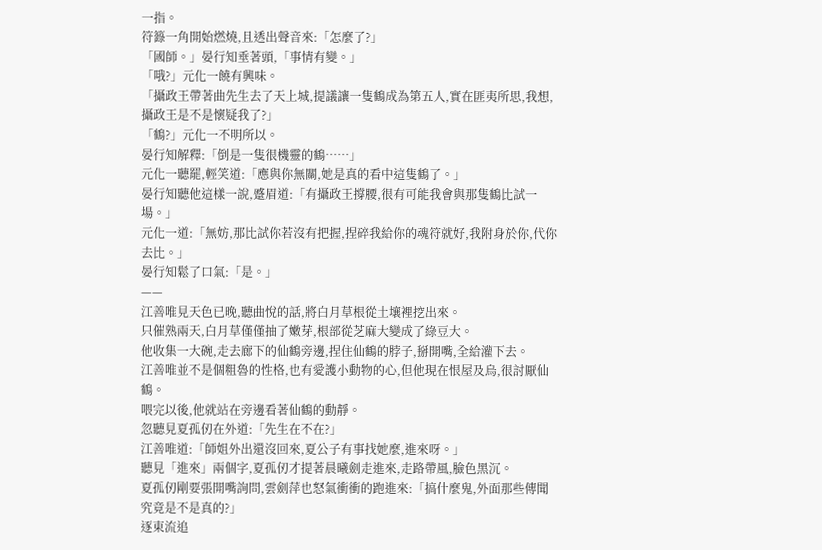一指。
符籙一角開始燃燒,且透出聲音來:「怎麼了?」
「國師。」晏行知垂著頭,「事情有變。」
「哦?」元化一饒有興味。
「攝政王帶著曲先生去了天上城,提議讓一隻鶴成為第五人,實在匪夷所思,我想,攝政王是不是懷疑我了?」
「鶴?」元化一不明所以。
晏行知解釋:「倒是一隻很機靈的鶴……」
元化一聽罷,輕笑道:「應與你無關,她是真的看中這隻鶴了。」
晏行知聽他這樣一說,蹙眉道:「有攝政王撐腰,很有可能我會與那隻鶴比試一場。」
元化一道:「無妨,那比試你若沒有把握,捏碎我給你的魂符就好,我附身於你,代你去比。」
晏行知鬆了口氣:「是。」
——
江善唯見天色已晚,聽曲悅的話,將白月草根從土壤裡挖出來。
只催熟兩天,白月草僅僅抽了嫩芽,根部從芝麻大變成了綠豆大。
他收集一大碗,走去廊下的仙鶴旁邊,捏住仙鶴的脖子,掰開嘴,全給灌下去。
江善唯並不是個粗魯的性格,也有愛護小動物的心,但他現在恨屋及烏,很討厭仙鶴。
喂完以後,他就站在旁邊看著仙鶴的動靜。
忽聽見夏孤仞在外道:「先生在不在?」
江善唯道:「師姐外出還沒回來,夏公子有事找她麼,進來呀。」
聽見「進來」兩個字,夏孤仞才提著晨曦劍走進來,走路帶風,臉色黑沉。
夏孤仞剛要張開嘴詢問,雲劍萍也怒氣衝衝的跑進來:「搞什麼鬼,外面那些傳聞究竟是不是真的?」
逐東流追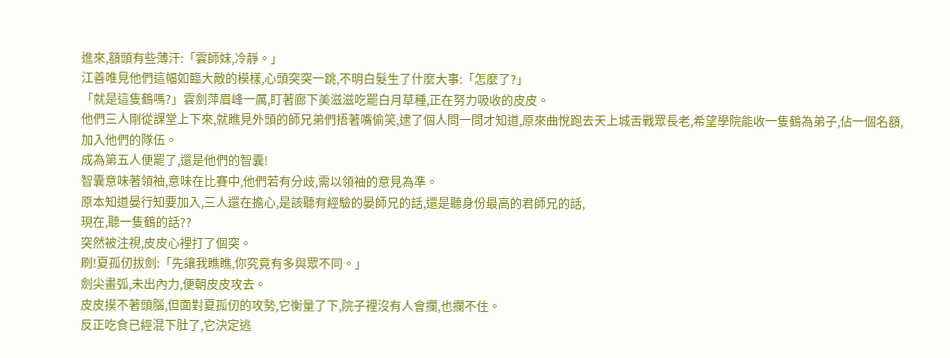進來,額頭有些薄汗:「雲師妹,冷靜。」
江善唯見他們這幅如臨大敵的模樣,心頭突突一跳,不明白髮生了什麼大事:「怎麼了?」
「就是這隻鶴嗎?」雲劍萍眉峰一厲,盯著廊下美滋滋吃罷白月草種,正在努力吸收的皮皮。
他們三人剛從課堂上下來,就瞧見外頭的師兄弟們捂著嘴偷笑,逮了個人問一問才知道,原來曲悅跑去天上城舌戰眾長老,希望學院能收一隻鶴為弟子,佔一個名額,加入他們的隊伍。
成為第五人便罷了,還是他們的智囊!
智囊意味著領袖,意味在比賽中,他們若有分歧,需以領袖的意見為準。
原本知道晏行知要加入,三人還在擔心,是該聽有經驗的晏師兄的話,還是聽身份最高的君師兄的話,
現在,聽一隻鶴的話??
突然被注視,皮皮心裡打了個突。
刷!夏孤仞拔劍:「先讓我瞧瞧,你究竟有多與眾不同。」
劍尖畫弧,未出內力,便朝皮皮攻去。
皮皮摸不著頭腦,但面對夏孤仞的攻勢,它衡量了下,院子裡沒有人會攔,也攔不住。
反正吃食已經混下肚了,它決定逃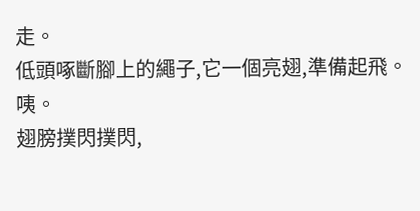走。
低頭啄斷腳上的繩子,它一個亮翅,準備起飛。
咦。
翅膀撲閃撲閃,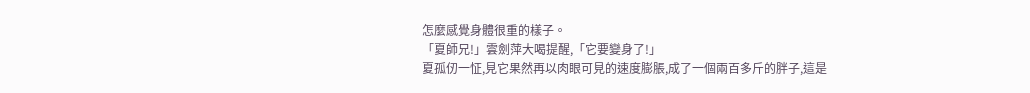怎麼感覺身體很重的樣子。
「夏師兄!」雲劍萍大喝提醒,「它要變身了!」
夏孤仞一怔,見它果然再以肉眼可見的速度膨脹,成了一個兩百多斤的胖子,這是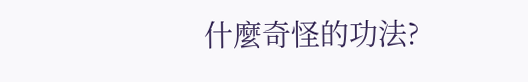什麼奇怪的功法?